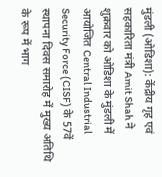मुंडली (ओडिशा): केंद्रीय गृह एवं सहकारिता मंत्री Amit Shah ने शुक्रवार को ओडिशा के मुंडली में आयोजित Central Industrial Security Force (CISF) के 57वें स्थापना दिवस समारोह में मुख्य अतिथि के रूप में भाग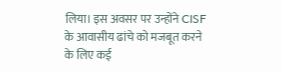लिया। इस अवसर पर उन्होंने CISF के आवासीय ढांचे को मजबूत करने के लिए कई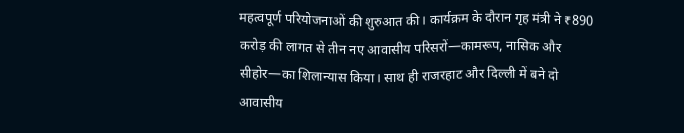महत्वपूर्ण परियोजनाओं की शुरुआत की। कार्यक्रम के दौरान गृह मंत्री ने ₹890 करोड़ की लागत से तीन नए आवासीय परिसरों—कामरूप, नासिक और सीहोर—का शिलान्यास किया। साथ ही राजरहाट और दिल्ली में बने दो आवासीय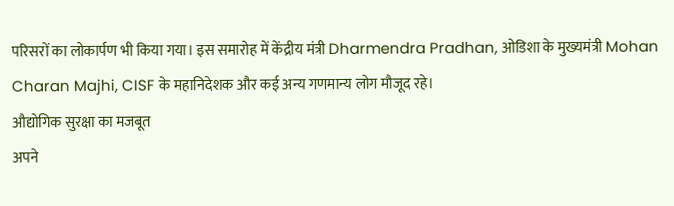परिसरों का लोकार्पण भी किया गया। इस समारोह में केंद्रीय मंत्री Dharmendra Pradhan, ओडिशा के मुख्यमंत्री Mohan Charan Majhi, CISF के महानिदेशक और कई अन्य गणमान्य लोग मौजूद रहे।
औद्योगिक सुरक्षा का मजबूत
अपने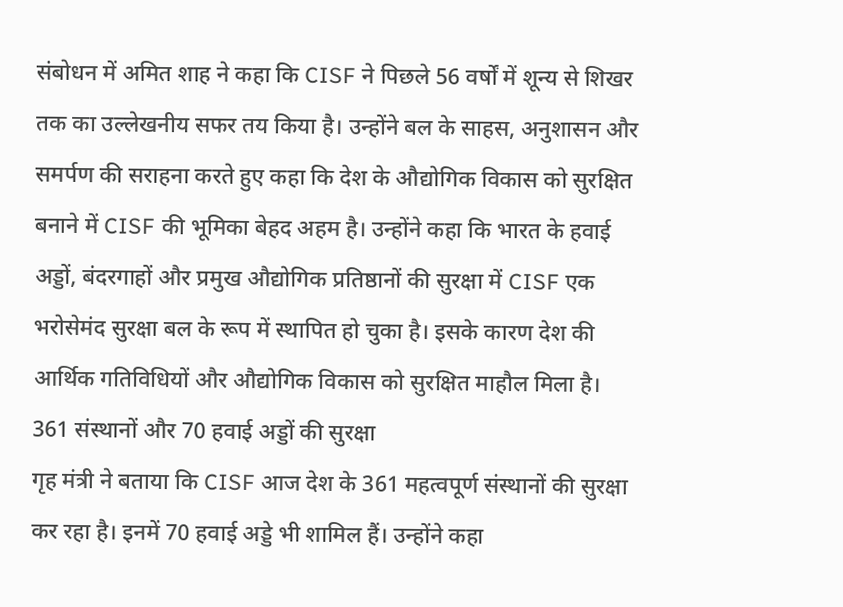संबोधन में अमित शाह ने कहा कि CISF ने पिछले 56 वर्षों में शून्य से शिखर तक का उल्लेखनीय सफर तय किया है। उन्होंने बल के साहस, अनुशासन और समर्पण की सराहना करते हुए कहा कि देश के औद्योगिक विकास को सुरक्षित बनाने में CISF की भूमिका बेहद अहम है। उन्होंने कहा कि भारत के हवाई अड्डों, बंदरगाहों और प्रमुख औद्योगिक प्रतिष्ठानों की सुरक्षा में CISF एक भरोसेमंद सुरक्षा बल के रूप में स्थापित हो चुका है। इसके कारण देश की आर्थिक गतिविधियों और औद्योगिक विकास को सुरक्षित माहौल मिला है।
361 संस्थानों और 70 हवाई अड्डों की सुरक्षा
गृह मंत्री ने बताया कि CISF आज देश के 361 महत्वपूर्ण संस्थानों की सुरक्षा कर रहा है। इनमें 70 हवाई अड्डे भी शामिल हैं। उन्होंने कहा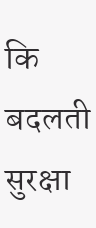कि बदलती सुरक्षा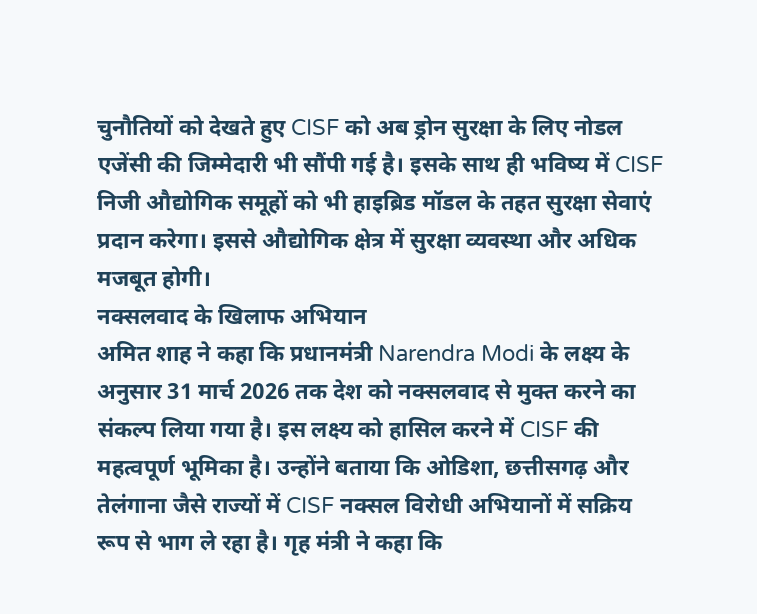चुनौतियों को देखते हुए CISF को अब ड्रोन सुरक्षा के लिए नोडल एजेंसी की जिम्मेदारी भी सौंपी गई है। इसके साथ ही भविष्य में CISF निजी औद्योगिक समूहों को भी हाइब्रिड मॉडल के तहत सुरक्षा सेवाएं प्रदान करेगा। इससे औद्योगिक क्षेत्र में सुरक्षा व्यवस्था और अधिक मजबूत होगी।
नक्सलवाद के खिलाफ अभियान
अमित शाह ने कहा कि प्रधानमंत्री Narendra Modi के लक्ष्य के अनुसार 31 मार्च 2026 तक देश को नक्सलवाद से मुक्त करने का संकल्प लिया गया है। इस लक्ष्य को हासिल करने में CISF की महत्वपूर्ण भूमिका है। उन्होंने बताया कि ओडिशा, छत्तीसगढ़ और तेलंगाना जैसे राज्यों में CISF नक्सल विरोधी अभियानों में सक्रिय रूप से भाग ले रहा है। गृह मंत्री ने कहा कि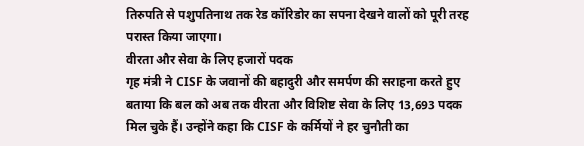तिरुपति से पशुपतिनाथ तक रेड कॉरिडोर का सपना देखने वालों को पूरी तरह परास्त किया जाएगा।
वीरता और सेवा के लिए हजारों पदक
गृह मंत्री ने CISF के जवानों की बहादुरी और समर्पण की सराहना करते हुए बताया कि बल को अब तक वीरता और विशिष्ट सेवा के लिए 13,693 पदक मिल चुके हैं। उन्होंने कहा कि CISF के कर्मियों ने हर चुनौती का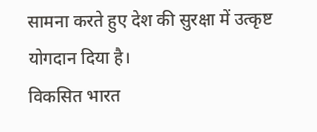सामना करते हुए देश की सुरक्षा में उत्कृष्ट योगदान दिया है।
विकसित भारत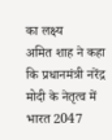का लक्ष्य
अमित शाह ने कहा कि प्रधानमंत्री नरेंद्र मोदी के नेतृत्व में भारत 2047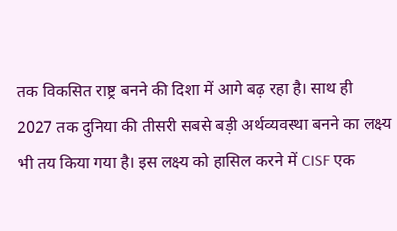तक विकसित राष्ट्र बनने की दिशा में आगे बढ़ रहा है। साथ ही 2027 तक दुनिया की तीसरी सबसे बड़ी अर्थव्यवस्था बनने का लक्ष्य भी तय किया गया है। इस लक्ष्य को हासिल करने में CISF एक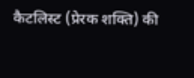कैटलिस्ट (प्रेरक शक्ति) की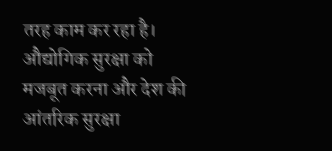तरह काम कर रहा है। औद्योगिक सुरक्षा को मजबूत करना और देश की आंतरिक सुरक्षा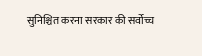सुनिश्चित करना सरकार की सर्वोच्च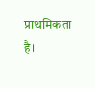प्राथमिकता है।